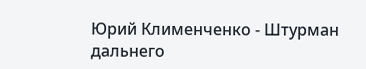Юрий Клименченко - Штурман дальнего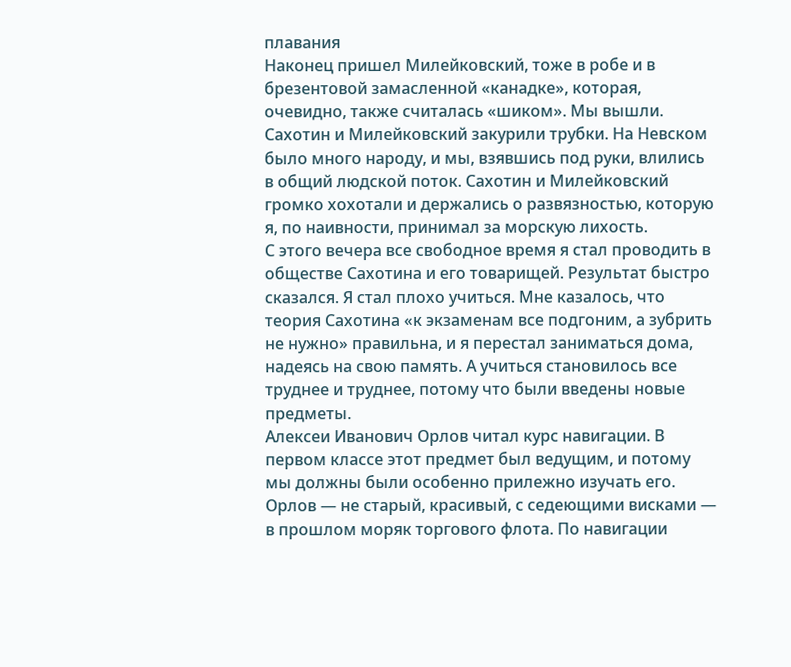плавания
Наконец пришел Милейковский, тоже в робе и в брезентовой замасленной «канадке», которая, очевидно, также считалась «шиком». Мы вышли. Сахотин и Милейковский закурили трубки. На Невском было много народу, и мы, взявшись под руки, влились в общий людской поток. Сахотин и Милейковский громко хохотали и держались о развязностью, которую я, по наивности, принимал за морскую лихость.
С этого вечера все свободное время я стал проводить в обществе Сахотина и его товарищей. Результат быстро сказался. Я стал плохо учиться. Мне казалось, что теория Сахотина «к экзаменам все подгоним, а зубрить не нужно» правильна, и я перестал заниматься дома, надеясь на свою память. А учиться становилось все труднее и труднее, потому что были введены новые предметы.
Алексеи Иванович Орлов читал курс навигации. В первом классе этот предмет был ведущим, и потому мы должны были особенно прилежно изучать его. Орлов — не старый, красивый, с седеющими висками — в прошлом моряк торгового флота. По навигации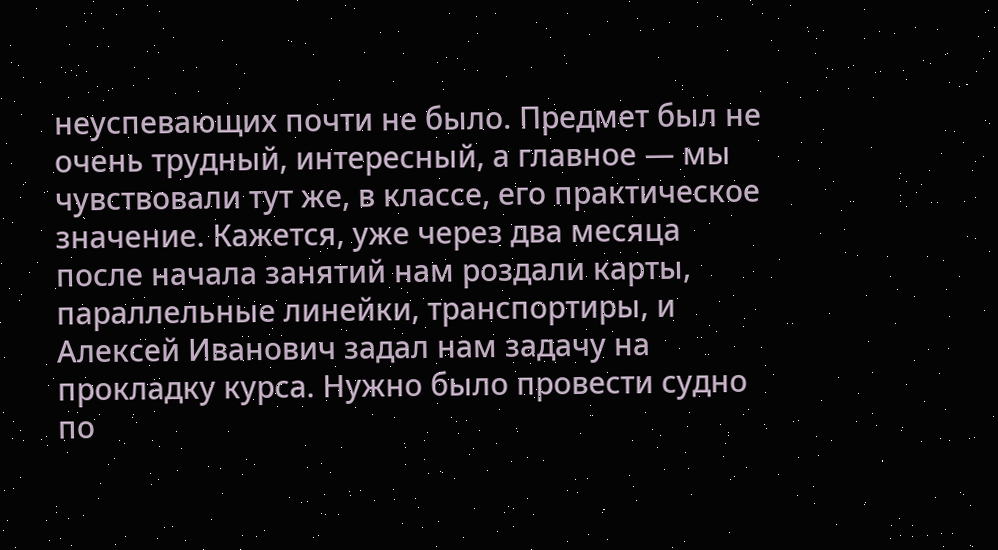неуспевающих почти не было. Предмет был не очень трудный, интересный, а главное — мы чувствовали тут же, в классе, его практическое значение. Кажется, уже через два месяца после начала занятий нам роздали карты, параллельные линейки, транспортиры, и Алексей Иванович задал нам задачу на прокладку курса. Нужно было провести судно по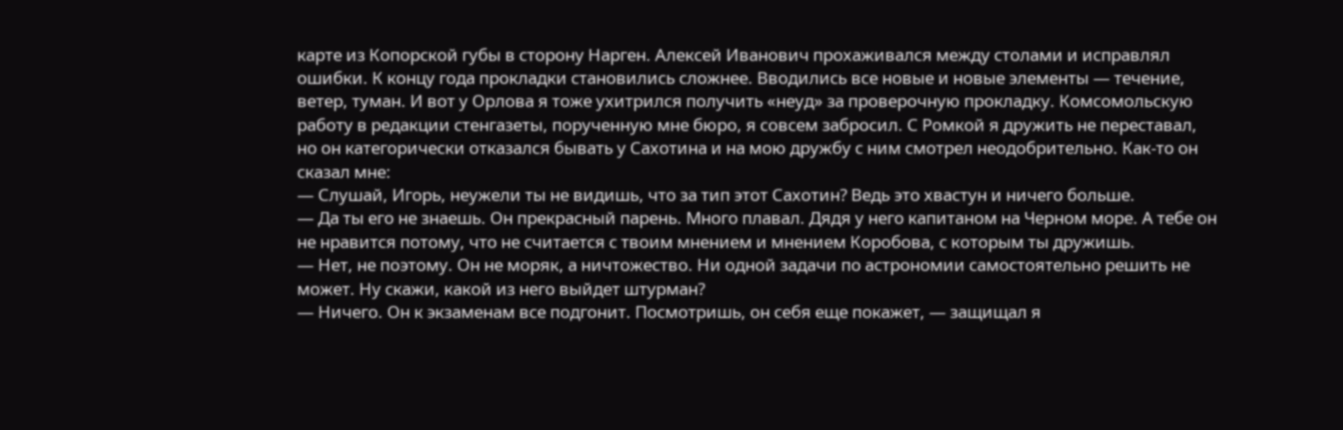карте из Копорской губы в сторону Нарген. Алексей Иванович прохаживался между столами и исправлял ошибки. К концу года прокладки становились сложнее. Вводились все новые и новые элементы — течение, ветер, туман. И вот у Орлова я тоже ухитрился получить «неуд» за проверочную прокладку. Комсомольскую работу в редакции стенгазеты, порученную мне бюро, я совсем забросил. С Ромкой я дружить не переставал, но он категорически отказался бывать у Сахотина и на мою дружбу с ним смотрел неодобрительно. Как-то он сказал мне:
— Слушай, Игорь, неужели ты не видишь, что за тип этот Сахотин? Ведь это хвастун и ничего больше.
— Да ты его не знаешь. Он прекрасный парень. Много плавал. Дядя у него капитаном на Черном море. А тебе он не нравится потому, что не считается с твоим мнением и мнением Коробова, с которым ты дружишь.
— Нет, не поэтому. Он не моряк, а ничтожество. Ни одной задачи по астрономии самостоятельно решить не может. Ну скажи, какой из него выйдет штурман?
— Ничего. Он к экзаменам все подгонит. Посмотришь, он себя еще покажет, — защищал я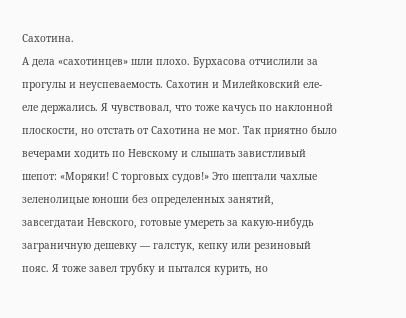Сахотина.
А дела «сахотинцев» шли плохо. Бурхасова отчислили за прогулы и неуспеваемость. Сахотин и Милейковский еле-еле держались. Я чувствовал, что тоже качусь по наклонной плоскости, но отстать от Сахотина не мог. Так приятно было вечерами ходить по Невскому и слышать завистливый шепот: «Моряки! С торговых судов!» Это шептали чахлые зеленолицые юноши без определенных занятий, завсегдатаи Невского, готовые умереть за какую-нибудь заграничную дешевку — галстук, кепку или резиновый пояс. Я тоже завел трубку и пытался курить, но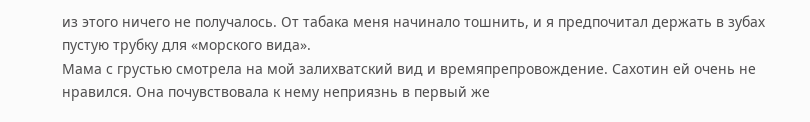из этого ничего не получалось. От табака меня начинало тошнить, и я предпочитал держать в зубах пустую трубку для «морского вида».
Мама с грустью смотрела на мой залихватский вид и времяпрепровождение. Сахотин ей очень не нравился. Она почувствовала к нему неприязнь в первый же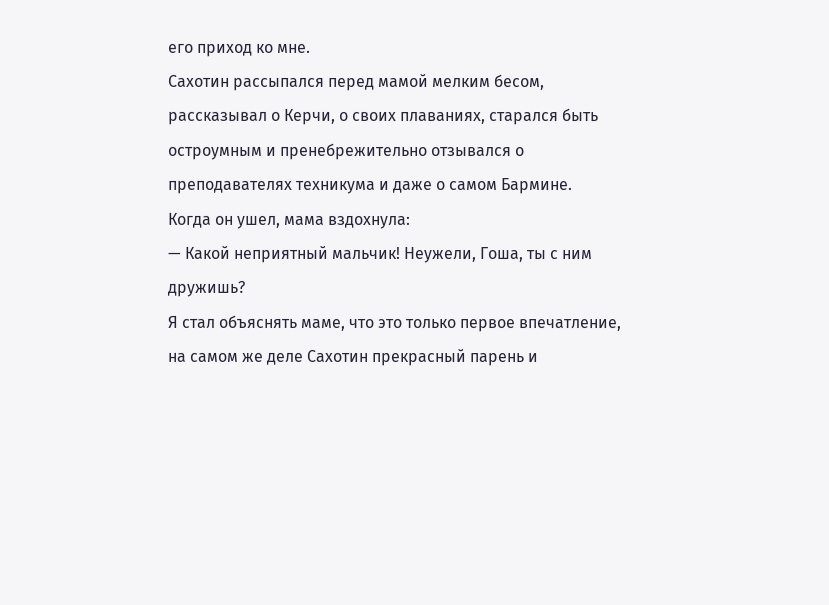его приход ко мне.
Сахотин рассыпался перед мамой мелким бесом, рассказывал о Керчи, о своих плаваниях, старался быть остроумным и пренебрежительно отзывался о преподавателях техникума и даже о самом Бармине.
Когда он ушел, мама вздохнула:
— Какой неприятный мальчик! Неужели, Гоша, ты с ним дружишь?
Я стал объяснять маме, что это только первое впечатление, на самом же деле Сахотин прекрасный парень и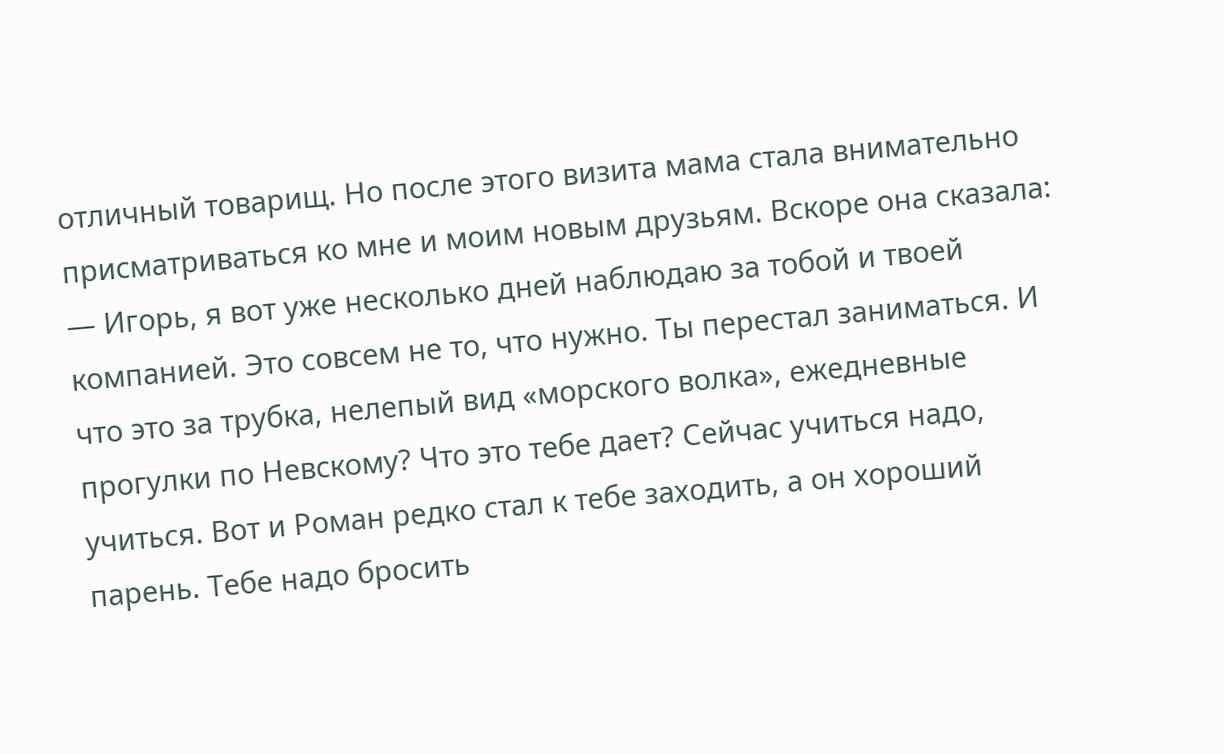отличный товарищ. Но после этого визита мама стала внимательно присматриваться ко мне и моим новым друзьям. Вскоре она сказала:
— Игорь, я вот уже несколько дней наблюдаю за тобой и твоей компанией. Это совсем не то, что нужно. Ты перестал заниматься. И что это за трубка, нелепый вид «морского волка», ежедневные прогулки по Невскому? Что это тебе дает? Сейчас учиться надо, учиться. Вот и Роман редко стал к тебе заходить, а он хороший парень. Тебе надо бросить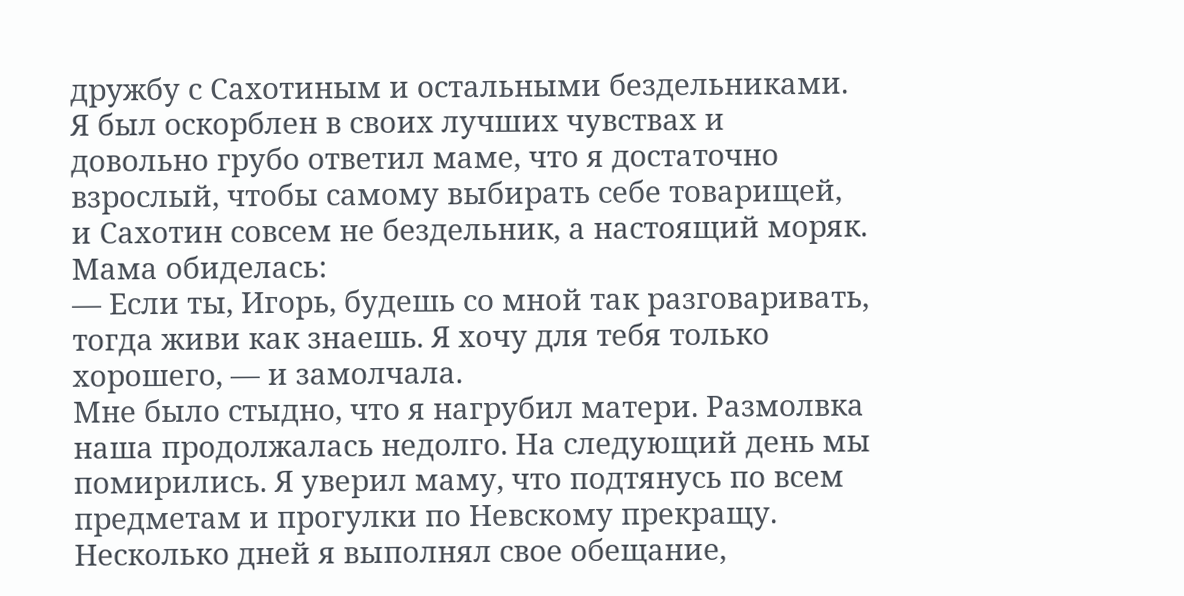дружбу с Сахотиным и остальными бездельниками.
Я был оскорблен в своих лучших чувствах и довольно грубо ответил маме, что я достаточно взрослый, чтобы самому выбирать себе товарищей, и Сахотин совсем не бездельник, а настоящий моряк.
Мама обиделась:
— Если ты, Игорь, будешь со мной так разговаривать, тогда живи как знаешь. Я хочу для тебя только хорошего, — и замолчала.
Мне было стыдно, что я нагрубил матери. Размолвка наша продолжалась недолго. На следующий день мы помирились. Я уверил маму, что подтянусь по всем предметам и прогулки по Невскому прекращу. Несколько дней я выполнял свое обещание,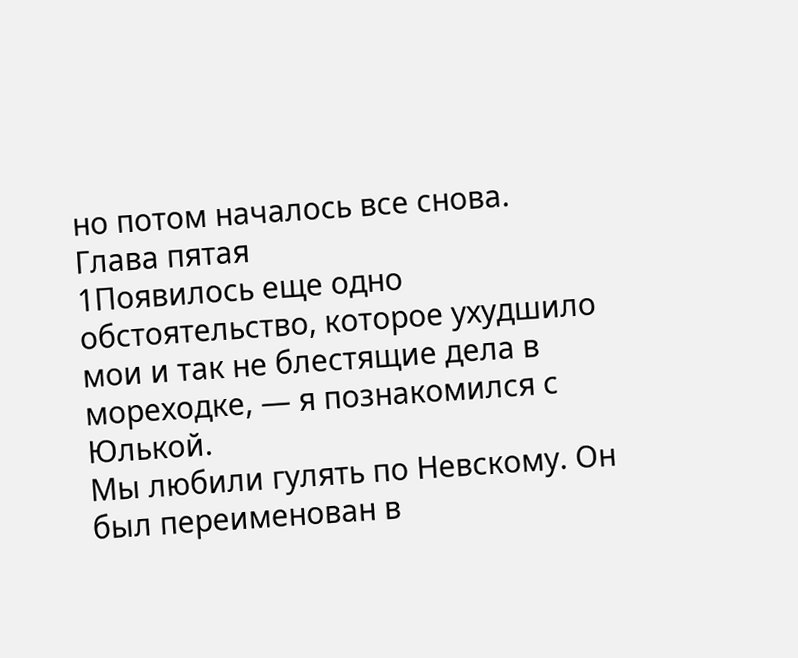но потом началось все снова.
Глава пятая
1Появилось еще одно обстоятельство, которое ухудшило мои и так не блестящие дела в мореходке, — я познакомился с Юлькой.
Мы любили гулять по Невскому. Он был переименован в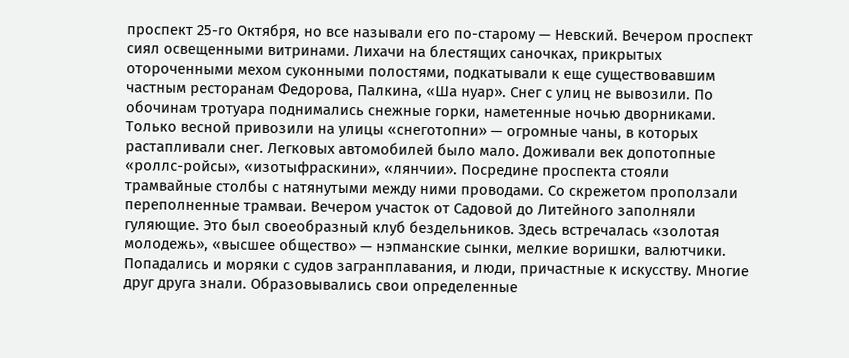проспект 25-го Октября, но все называли его по-старому — Невский. Вечером проспект сиял освещенными витринами. Лихачи на блестящих саночках, прикрытых отороченными мехом суконными полостями, подкатывали к еще существовавшим частным ресторанам Федорова, Палкина, «Ша нуар». Снег с улиц не вывозили. По обочинам тротуара поднимались снежные горки, наметенные ночью дворниками. Только весной привозили на улицы «снеготопни» — огромные чаны, в которых растапливали снег. Легковых автомобилей было мало. Доживали век допотопные «роллс-ройсы», «изотыфраскини», «лянчии». Посредине проспекта стояли трамвайные столбы с натянутыми между ними проводами. Со скрежетом проползали переполненные трамваи. Вечером участок от Садовой до Литейного заполняли гуляющие. Это был своеобразный клуб бездельников. Здесь встречалась «золотая молодежь», «высшее общество» — нэпманские сынки, мелкие воришки, валютчики. Попадались и моряки с судов загранплавания, и люди, причастные к искусству. Многие друг друга знали. Образовывались свои определенные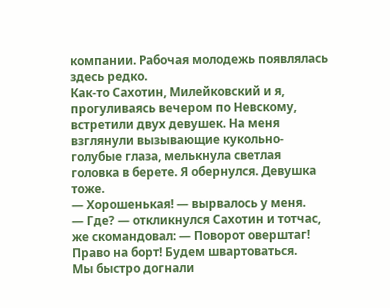компании. Рабочая молодежь появлялась здесь редко.
Как-то Сахотин, Милейковский и я, прогуливаясь вечером по Невскому, встретили двух девушек. На меня взглянули вызывающие кукольно-голубые глаза, мелькнула светлая головка в берете. Я обернулся. Девушка тоже.
— Хорошенькая! — вырвалось у меня.
— Где? — откликнулся Сахотин и тотчас, же скомандовал: — Поворот оверштаг! Право на борт! Будем швартоваться.
Мы быстро догнали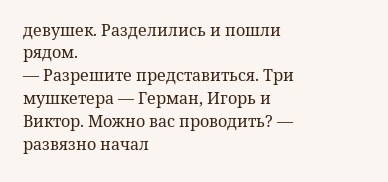девушек. Разделились и пошли рядом.
— Разрешите представиться. Три мушкетера — Герман, Игорь и Виктор. Можно вас проводить? — развязно начал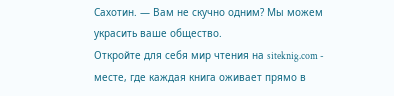Сахотин. — Вам не скучно одним? Мы можем украсить ваше общество.
Откройте для себя мир чтения на siteknig.com - месте, где каждая книга оживает прямо в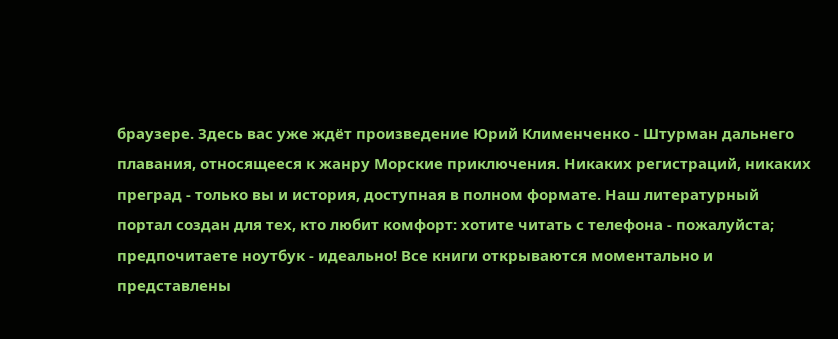браузере. Здесь вас уже ждёт произведение Юрий Клименченко - Штурман дальнего плавания, относящееся к жанру Морские приключения. Никаких регистраций, никаких преград - только вы и история, доступная в полном формате. Наш литературный портал создан для тех, кто любит комфорт: хотите читать с телефона - пожалуйста; предпочитаете ноутбук - идеально! Все книги открываются моментально и представлены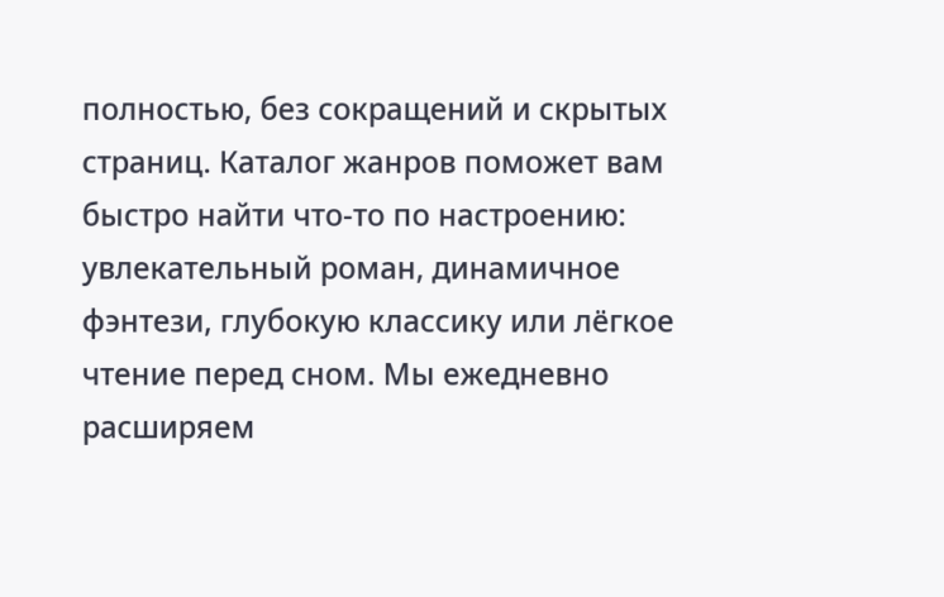полностью, без сокращений и скрытых страниц. Каталог жанров поможет вам быстро найти что-то по настроению: увлекательный роман, динамичное фэнтези, глубокую классику или лёгкое чтение перед сном. Мы ежедневно расширяем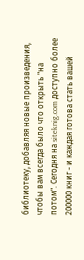библиотеку, добавляя новые произведения, чтобы вам всегда было что открыть "на потом". Сегодня на siteknig.com доступно более 200000 книг - и каждая готова стать вашей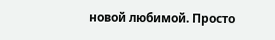новой любимой. Просто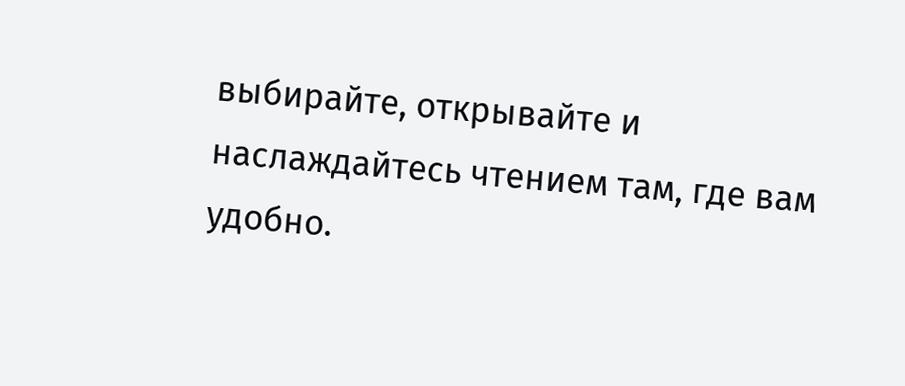выбирайте, открывайте и наслаждайтесь чтением там, где вам удобно.